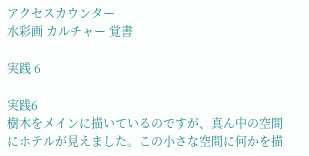アクセスカウンター
水彩画 カルチャー 覚書

実践 6

実践6
樹木をメインに描いているのですが、真ん中の空間にホテルが見えました。この小さな空間に何かを描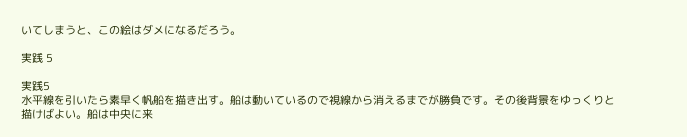いてしまうと、この絵はダメになるだろう。

実践 5

実践5
水平線を引いたら素早く帆船を描き出す。船は動いているので視線から消えるまでが勝負です。その後背景をゆっくりと描けばよい。船は中央に来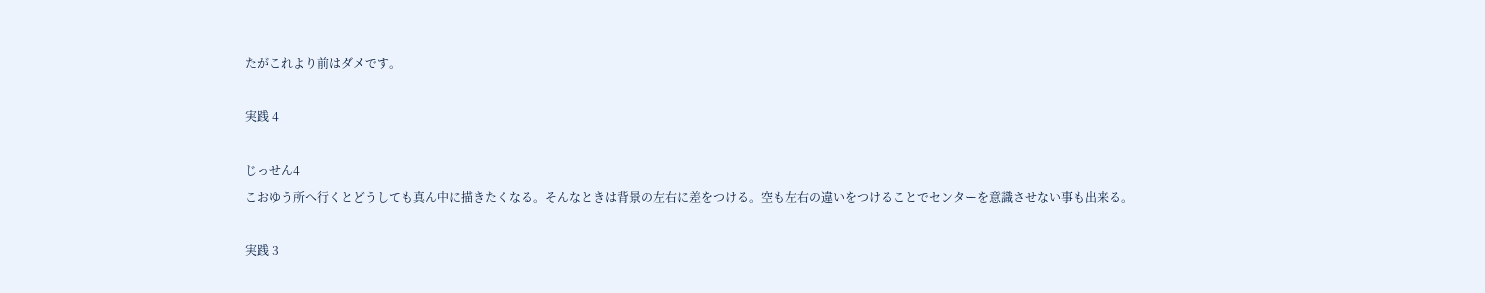たがこれより前はダメです。

実践 4

じっせん4
こおゆう所へ行くとどうしても真ん中に描きたくなる。そんなときは背景の左右に差をつける。空も左右の違いをつけることでセンターを意識させない事も出来る。

実践 3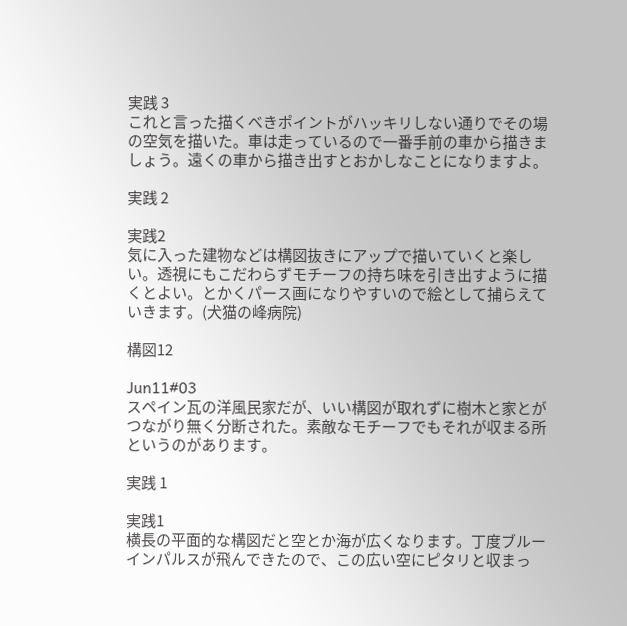実践 3
これと言った描くべきポイントがハッキリしない通りでその場の空気を描いた。車は走っているので一番手前の車から描きましょう。遠くの車から描き出すとおかしなことになりますよ。

実践 2

実践2
気に入った建物などは構図抜きにアップで描いていくと楽しい。透視にもこだわらずモチーフの持ち味を引き出すように描くとよい。とかくパース画になりやすいので絵として捕らえていきます。(犬猫の峰病院)

構図12

Jun11#03
スペイン瓦の洋風民家だが、いい構図が取れずに樹木と家とがつながり無く分断された。素敵なモチーフでもそれが収まる所というのがあります。

実践 1

実践1
横長の平面的な構図だと空とか海が広くなります。丁度ブルーインパルスが飛んできたので、この広い空にピタリと収まっ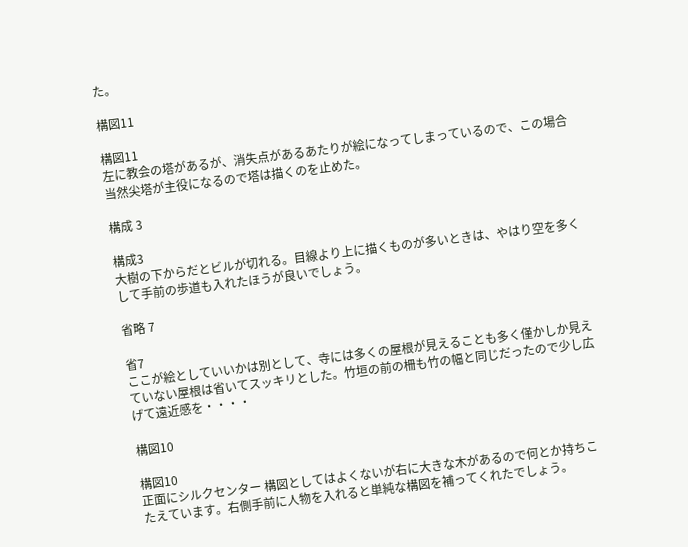た。

構図11

構図11
左に教会の塔があるが、消失点があるあたりが絵になってしまっているので、この場合当然尖塔が主役になるので塔は描くのを止めた。

構成 3

構成3
大樹の下からだとビルが切れる。目線より上に描くものが多いときは、やはり空を多くして手前の歩道も入れたほうが良いでしょう。

省略 7

省7
ここが絵としていいかは別として、寺には多くの屋根が見えることも多く僅かしか見えていない屋根は省いてスッキリとした。竹垣の前の柵も竹の幅と同じだったので少し広げて遠近感を・・・・

構図10

構図10
正面にシルクセンター 構図としてはよくないが右に大きな木があるので何とか持ちこたえています。右側手前に人物を入れると単純な構図を補ってくれたでしょう。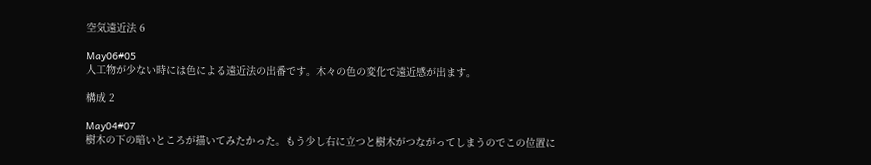空気遠近法 6

May06#05
人工物が少ない時には色による遠近法の出番です。木々の色の変化で遠近感が出ます。

構成 2

May04#07
樹木の下の暗いところが描いてみたかった。もう少し右に立つと樹木がつながってしまうのでこの位置に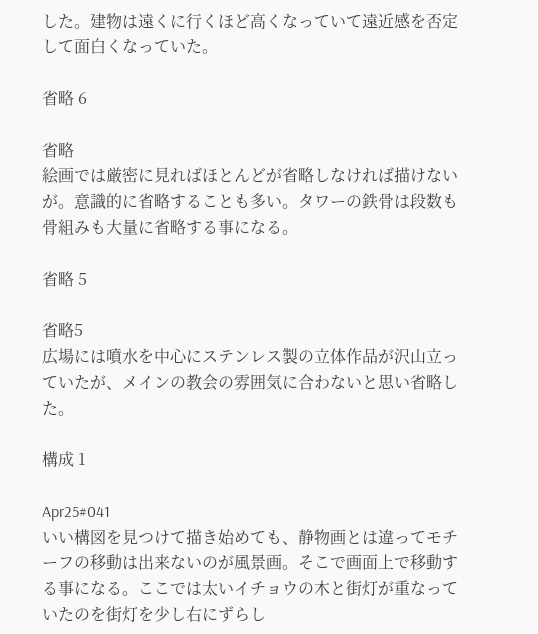した。建物は遠くに行くほど高くなっていて遠近感を否定して面白くなっていた。

省略 6

省略
絵画では厳密に見ればほとんどが省略しなければ描けないが。意識的に省略することも多い。タワーの鉄骨は段数も骨組みも大量に省略する事になる。

省略 5

省略5
広場には噴水を中心にステンレス製の立体作品が沢山立っていたが、メインの教会の雰囲気に合わないと思い省略した。

構成 1

Apr25#041
いい構図を見つけて描き始めても、静物画とは違ってモチーフの移動は出来ないのが風景画。そこで画面上で移動する事になる。ここでは太いイチョウの木と街灯が重なっていたのを街灯を少し右にずらし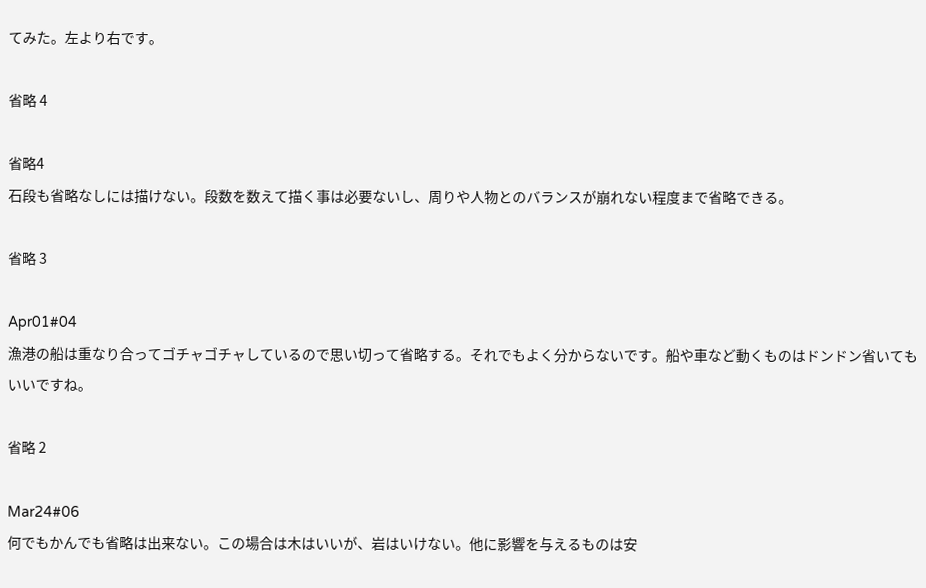てみた。左より右です。

省略 4

省略4
石段も省略なしには描けない。段数を数えて描く事は必要ないし、周りや人物とのバランスが崩れない程度まで省略できる。

省略 3

Apr01#04
漁港の船は重なり合ってゴチャゴチャしているので思い切って省略する。それでもよく分からないです。船や車など動くものはドンドン省いてもいいですね。

省略 2

Mar24#06
何でもかんでも省略は出来ない。この場合は木はいいが、岩はいけない。他に影響を与えるものは安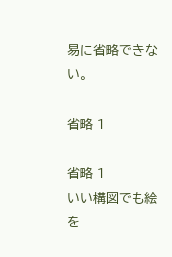易に省略できない。

省略 1

省略 1
いい構図でも絵を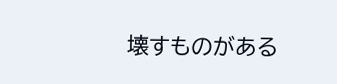壊すものがある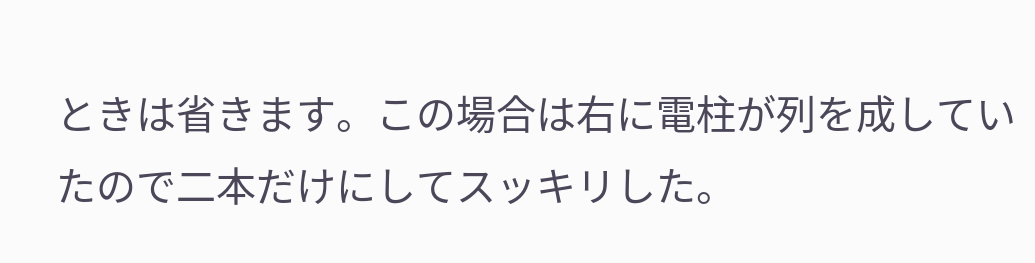ときは省きます。この場合は右に電柱が列を成していたので二本だけにしてスッキリした。